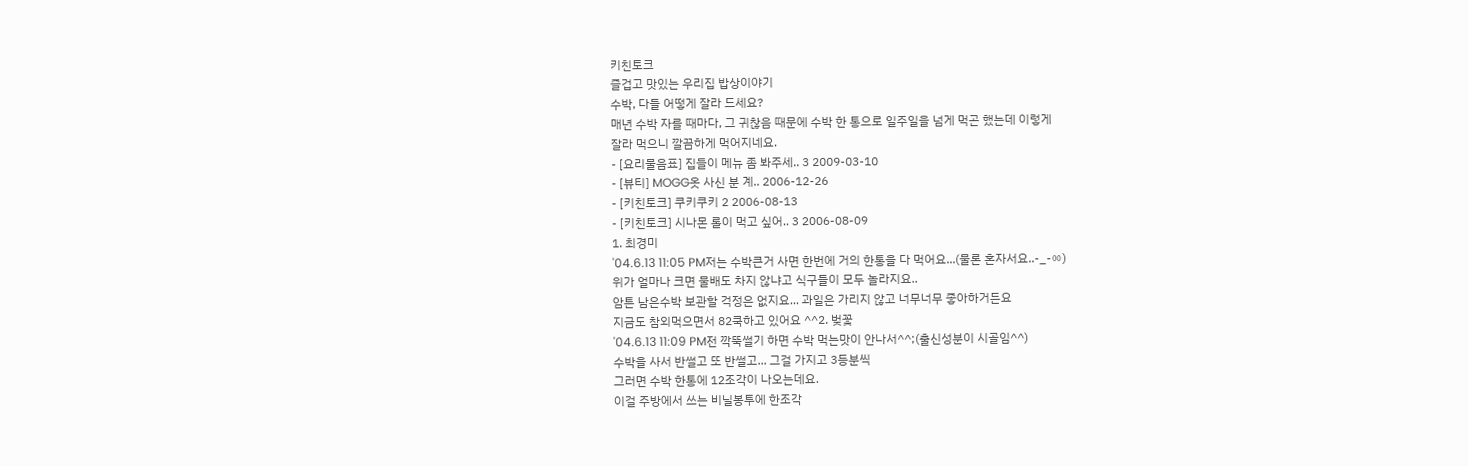키친토크
즐겁고 맛있는 우리집 밥상이야기
수박, 다들 어떻게 잘라 드세요?
매년 수박 자를 때마다, 그 귀찮음 때문에 수박 한 통으로 일주일을 넘게 먹곤 했는데 이렇게
잘라 먹으니 깔끔하게 먹어지네요.
- [요리물음표] 집들이 메뉴 좀 봐주세.. 3 2009-03-10
- [뷰티] MOGG옷 사신 분 계.. 2006-12-26
- [키친토크] 쿠키쿠키 2 2006-08-13
- [키친토크] 시나몬 롤이 먹고 싶어.. 3 2006-08-09
1. 최경미
'04.6.13 11:05 PM저는 수박큰거 사면 한번에 거의 한통을 다 먹어요...(물론 혼자서요..-_-ㆀ)
위가 얼마나 크면 물배도 차지 않냐고 식구들이 모두 놀라지요..
암튼 남은수박 보관할 걱정은 없지요... 과일은 가리지 않고 너무너무 좋아하거든요
지금도 참외먹으면서 82쿡하고 있어요 ^^2. 벚꽃
'04.6.13 11:09 PM전 깍뚝썰기 하면 수박 먹는맛이 안나서^^;(출신성분이 시골임^^)
수박을 사서 반썰고 또 반썰고... 그걸 가지고 3등분씩
그러면 수박 한통에 12조각이 나오는데요.
이걸 주방에서 쓰는 비닐봉투에 한조각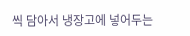씩 담아서 냉장고에 넣어두는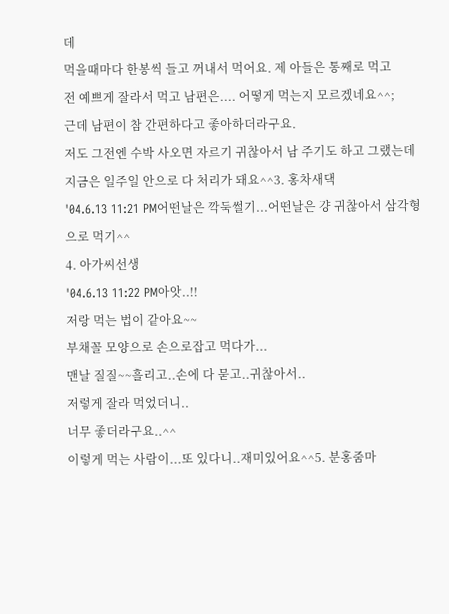데
먹을때마다 한봉씩 들고 꺼내서 먹어요. 제 아들은 통째로 먹고
전 예쁘게 잘라서 먹고 남편은.... 어떻게 먹는지 모르겠네요^^;
근데 남편이 참 간편하다고 좋아하더라구요.
저도 그전엔 수박 사오면 자르기 귀찮아서 남 주기도 하고 그랬는데
지금은 일주일 안으로 다 처리가 돼요^^3. 홍차새댁
'04.6.13 11:21 PM어떤날은 깍둑썰기...어떤날은 걍 귀찮아서 삼각형으로 먹기^^
4. 아가씨선생
'04.6.13 11:22 PM아앗..!!
저랑 먹는 법이 같아요~~
부채꼴 모양으로 손으로잡고 먹다가...
맨날 질질~~흘리고..손에 다 묻고..귀찮아서..
저렇게 잘라 먹었더니..
너무 좋더라구요..^^
이렇게 먹는 사람이...또 있다니..재미있어요^^5. 분홍줌마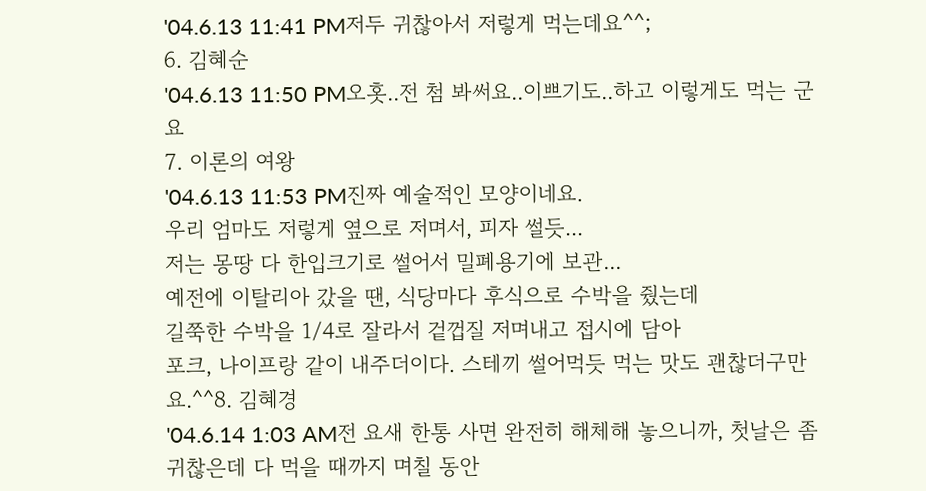'04.6.13 11:41 PM저두 귀찮아서 저렇게 먹는데요^^;
6. 김혜순
'04.6.13 11:50 PM오홋..전 첨 봐써요..이쁘기도..하고 이렇게도 먹는 군요
7. 이론의 여왕
'04.6.13 11:53 PM진짜 예술적인 모양이네요.
우리 엄마도 저렇게 옆으로 저며서, 피자 썰듯...
저는 몽땅 다 한입크기로 썰어서 밀폐용기에 보관...
예전에 이탈리아 갔을 땐, 식당마다 후식으로 수박을 줬는데
길쭉한 수박을 1/4로 잘라서 겉껍질 저며내고 접시에 담아
포크, 나이프랑 같이 내주더이다. 스테끼 썰어먹듯 먹는 맛도 괜찮더구만요.^^8. 김혜경
'04.6.14 1:03 AM전 요새 한통 사면 완전히 해체해 놓으니까, 첫날은 좀 귀찮은데 다 먹을 때까지 며칠 동안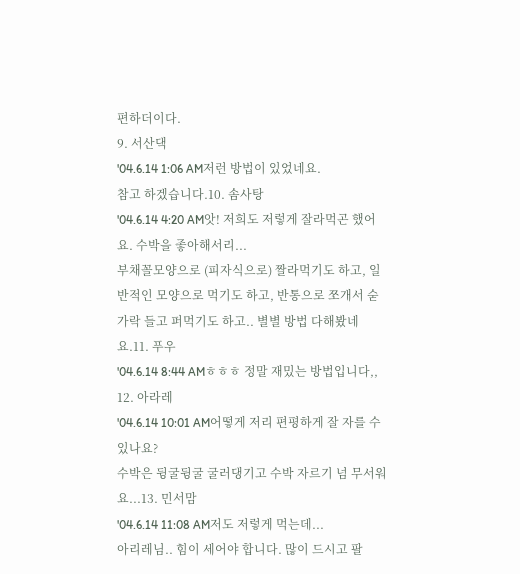편하더이다.
9. 서산댁
'04.6.14 1:06 AM저런 방법이 있었네요.
참고 하겠습니다.10. 솜사탕
'04.6.14 4:20 AM앗! 저희도 저렇게 잘라먹곤 했어요. 수박을 좋아해서리...
부채꼴모양으로 (피자식으로) 짤라먹기도 하고, 일반적인 모양으로 먹기도 하고, 반통으로 쪼개서 숟가락 들고 퍼먹기도 하고.. 별별 방법 다해봤네요.11. 푸우
'04.6.14 8:44 AMㅎㅎㅎ 정말 재밌는 방법입니다,,
12. 아라레
'04.6.14 10:01 AM어떻게 저리 편평하게 잘 자를 수 있나요?
수박은 뒹굴뒹굴 굴러댕기고 수박 자르기 넘 무서워요...13. 민서맘
'04.6.14 11:08 AM저도 저렇게 먹는데...
아리레님.. 힘이 세어야 합니다. 많이 드시고 팔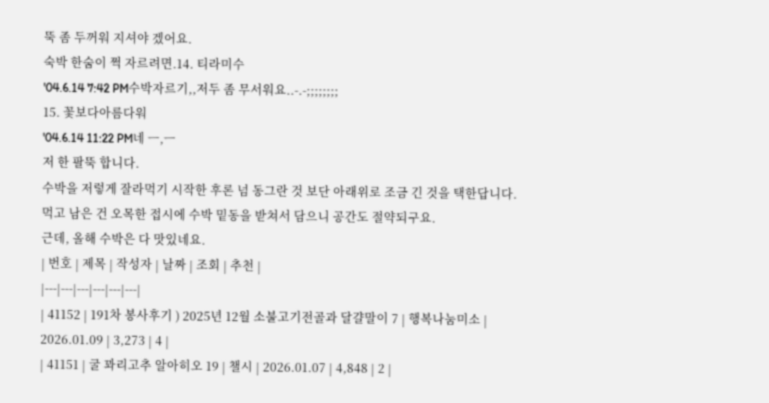뚝 좀 두꺼워 지셔야 겠어요.
숙박 한숨이 쩍 자르려면.14. 티라미수
'04.6.14 7:42 PM수박자르기,,저두 좀 무서워요..-.-;;;;;;;;
15. 꽃보다아름다워
'04.6.14 11:22 PM네 ㅡ,ㅡ
저 한 팔뚝 합니다.
수박을 저렇게 잘라먹기 시작한 후론 넘 동그란 것 보단 아래위로 조금 긴 것을 택한답니다.
먹고 남은 건 오목한 접시에 수박 밑동을 받쳐서 담으니 공간도 절약되구요.
근데, 올해 수박은 다 맛있네요.
| 번호 | 제목 | 작성자 | 날짜 | 조회 | 추천 |
|---|---|---|---|---|---|
| 41152 | 191차 봉사후기 ) 2025년 12월 소불고기전골과 달걀말이 7 | 행복나눔미소 | 2026.01.09 | 3,273 | 4 |
| 41151 | 굴 꽈리고추 알아히오 19 | 챌시 | 2026.01.07 | 4,848 | 2 |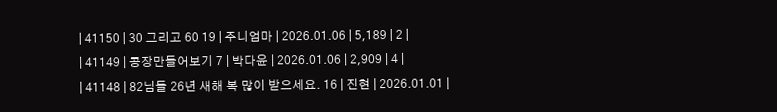| 41150 | 30 그리고 60 19 | 주니엄마 | 2026.01.06 | 5,189 | 2 |
| 41149 | 콩장만들어보기 7 | 박다윤 | 2026.01.06 | 2,909 | 4 |
| 41148 | 82님들 26년 새해 복 많이 받으세요. 16 | 진현 | 2026.01.01 |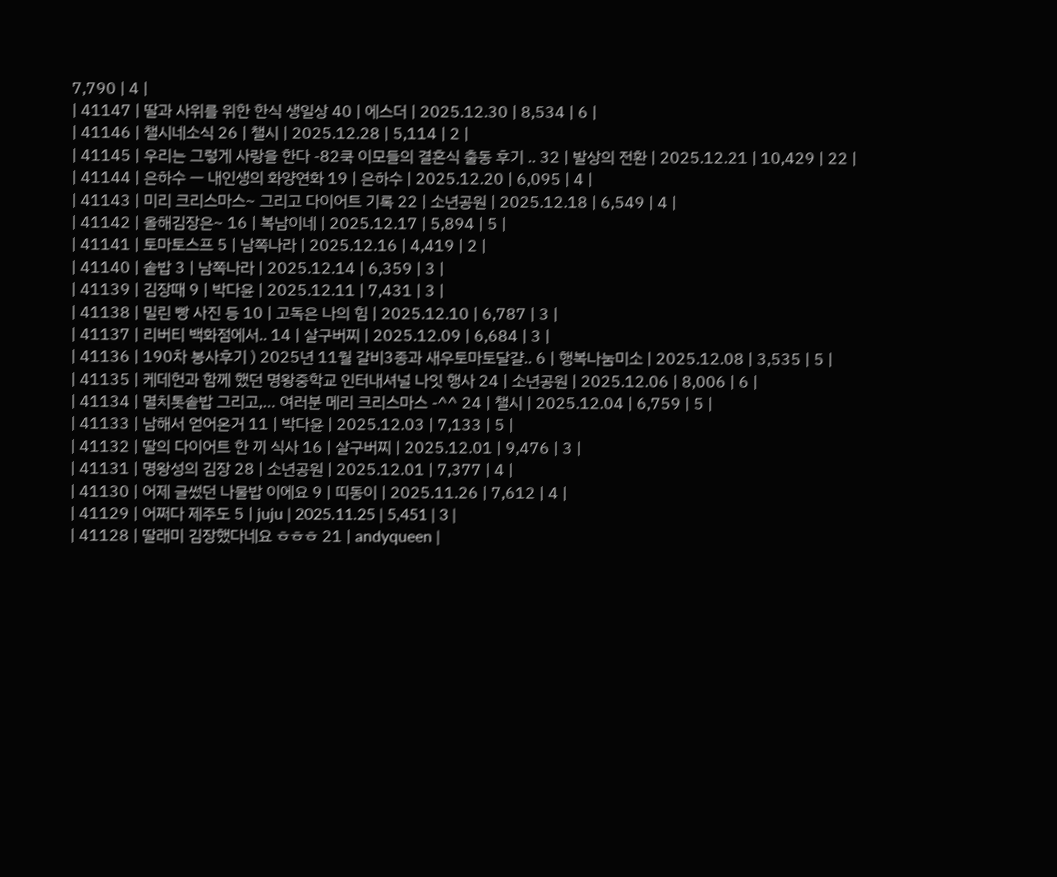7,790 | 4 |
| 41147 | 딸과 사위를 위한 한식 생일상 40 | 에스더 | 2025.12.30 | 8,534 | 6 |
| 41146 | 챌시네소식 26 | 챌시 | 2025.12.28 | 5,114 | 2 |
| 41145 | 우리는 그렇게 사랑을 한다 -82쿡 이모들의 결혼식 출동 후기 .. 32 | 발상의 전환 | 2025.12.21 | 10,429 | 22 |
| 41144 | 은하수 ㅡ 내인생의 화양연화 19 | 은하수 | 2025.12.20 | 6,095 | 4 |
| 41143 | 미리 크리스마스~ 그리고 다이어트 기록 22 | 소년공원 | 2025.12.18 | 6,549 | 4 |
| 41142 | 올해김장은~ 16 | 복남이네 | 2025.12.17 | 5,894 | 5 |
| 41141 | 토마토스프 5 | 남쪽나라 | 2025.12.16 | 4,419 | 2 |
| 41140 | 솥밥 3 | 남쪽나라 | 2025.12.14 | 6,359 | 3 |
| 41139 | 김장때 9 | 박다윤 | 2025.12.11 | 7,431 | 3 |
| 41138 | 밀린 빵 사진 등 10 | 고독은 나의 힘 | 2025.12.10 | 6,787 | 3 |
| 41137 | 리버티 백화점에서.. 14 | 살구버찌 | 2025.12.09 | 6,684 | 3 |
| 41136 | 190차 봉사후기 ) 2025년 11월 갈비3종과 새우토마토달걀.. 6 | 행복나눔미소 | 2025.12.08 | 3,535 | 5 |
| 41135 | 케데헌과 함께 했던 명왕중학교 인터내셔널 나잇 행사 24 | 소년공원 | 2025.12.06 | 8,006 | 6 |
| 41134 | 멸치톳솥밥 그리고,… 여러분 메리 크리스마스 -^^ 24 | 챌시 | 2025.12.04 | 6,759 | 5 |
| 41133 | 남해서 얻어온거 11 | 박다윤 | 2025.12.03 | 7,133 | 5 |
| 41132 | 딸의 다이어트 한 끼 식사 16 | 살구버찌 | 2025.12.01 | 9,476 | 3 |
| 41131 | 명왕성의 김장 28 | 소년공원 | 2025.12.01 | 7,377 | 4 |
| 41130 | 어제 글썼던 나물밥 이에요 9 | 띠동이 | 2025.11.26 | 7,612 | 4 |
| 41129 | 어쩌다 제주도 5 | juju | 2025.11.25 | 5,451 | 3 |
| 41128 | 딸래미 김장했다네요 ㅎㅎㅎ 21 | andyqueen |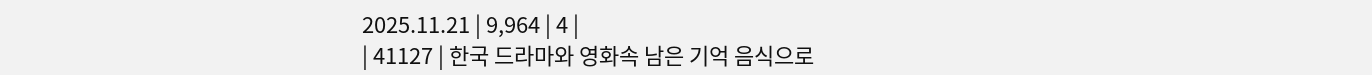2025.11.21 | 9,964 | 4 |
| 41127 | 한국 드라마와 영화속 남은 기억 음식으로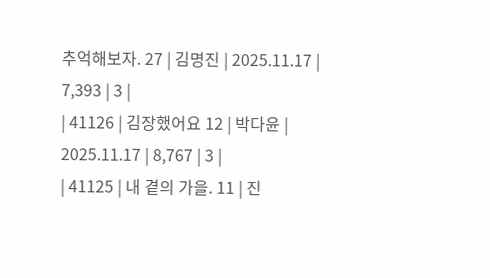추억해보자. 27 | 김명진 | 2025.11.17 | 7,393 | 3 |
| 41126 | 김장했어요 12 | 박다윤 | 2025.11.17 | 8,767 | 3 |
| 41125 | 내 곁의 가을. 11 | 진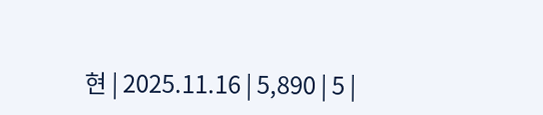현 | 2025.11.16 | 5,890 | 5 |